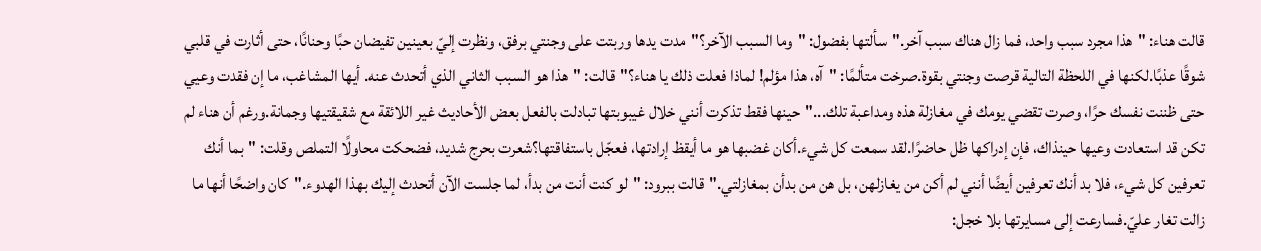قالت هناء: "هذا مجرد سبب واحد، فما زال هناك سبب آخر."سألتها بفضول: "وما السبب الآخر؟"مدت يدها وربتت على وجنتي برفق، ونظرت إليّ بعينين تفيضان حبًا وحنانًا، حتى أثارت في قلبي شوقًا عذبًا.لكنها في اللحظة التالية قرصت وجنتي بقوة.صرخت متألمًا: "آه، هذا مؤلم! لماذا فعلت ذلك يا هناء؟"قالت: "هذا هو السبب الثاني الذي أتحدث عنه. أيها المشاغب، ما إن فقدت وعيي حتى ظننت نفسك حرًا، وصرت تقضي يومك في مغازلة هذه ومداعبة تلك..."حينها فقط تذكرت أنني خلال غيبوبتها تبادلت بالفعل بعض الأحاديث غير اللائقة مع شقيقتيها وجمانة.ورغم أن هناء لم تكن قد استعادت وعيها حينذاك، فإن إدراكها ظل حاضرًا.لقد سمعت كل شيء.أكان غضبها هو ما أيقظ إرادتها، فعجّل باستفاقتها؟شعرت بحرج شديد، فضحكت محاولًا التملص وقلت: "بما أنك تعرفين كل شيء، فلا بد أنك تعرفين أيضًا أنني لم أكن من يغازلهن، بل هن من بدأن بمغازلتي."قالت ببرود: "لو كنت أنت من بدأ، لما جلست الآن أتحدث إليك بهذا الهدوء."كان واضحًا أنها ما زالت تغار عليّ.فسارعت إلى مسايرتها بلا خجل: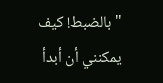"بالضبط! كيف يمكنني أن أبدأ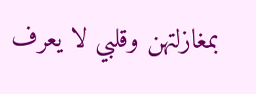بمغازلتهن وقلبي لا يعرف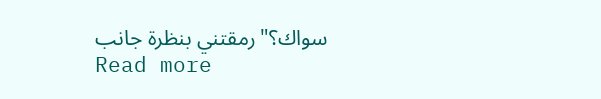سواك؟"رمقتني بنظرة جانب
Read more